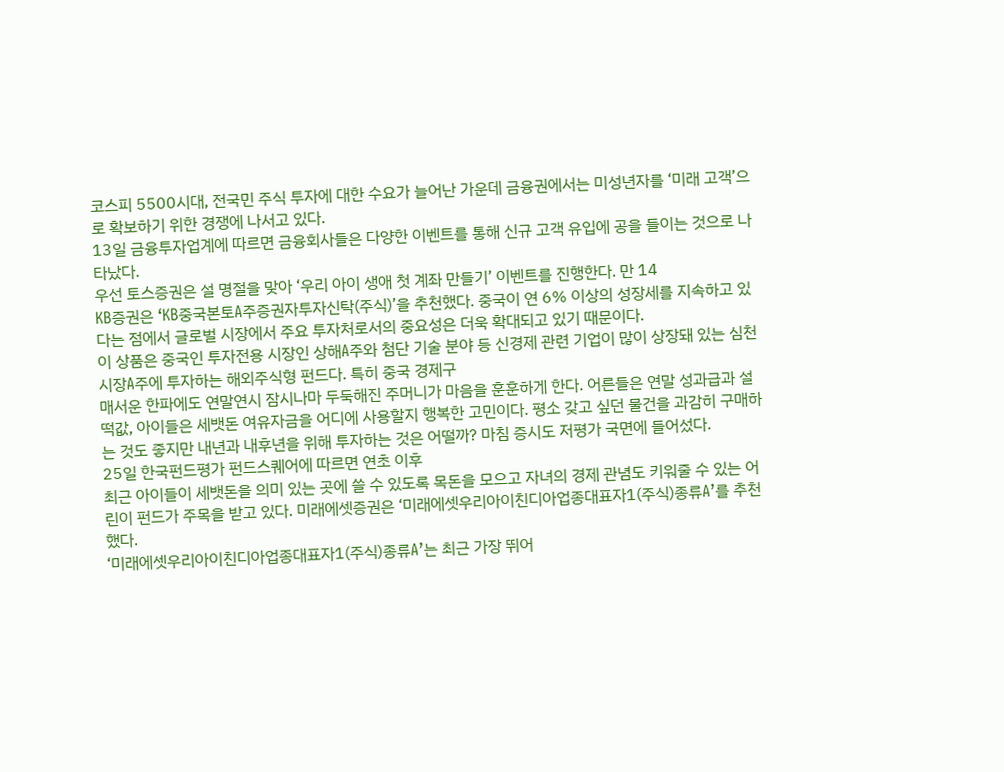코스피 5500시대, 전국민 주식 투자에 대한 수요가 늘어난 가운데 금융권에서는 미성년자를 ‘미래 고객’으로 확보하기 위한 경쟁에 나서고 있다.
13일 금융투자업계에 따르면 금융회사들은 다양한 이벤트를 통해 신규 고객 유입에 공을 들이는 것으로 나타났다.
우선 토스증권은 설 명절을 맞아 ‘우리 아이 생애 첫 계좌 만들기’ 이벤트를 진행한다. 만 14
KB증권은 ‘KB중국본토A주증권자투자신탁(주식)’을 추천했다. 중국이 연 6% 이상의 성장세를 지속하고 있다는 점에서 글로벌 시장에서 주요 투자처로서의 중요성은 더욱 확대되고 있기 때문이다.
이 상품은 중국인 투자전용 시장인 상해A주와 첨단 기술 분야 등 신경제 관련 기업이 많이 상장돼 있는 심천시장A주에 투자하는 해외주식형 펀드다. 특히 중국 경제구
매서운 한파에도 연말연시 잠시나마 두둑해진 주머니가 마음을 훈훈하게 한다. 어른들은 연말 성과급과 설 떡값, 아이들은 세뱃돈 여유자금을 어디에 사용할지 행복한 고민이다. 평소 갖고 싶던 물건을 과감히 구매하는 것도 좋지만 내년과 내후년을 위해 투자하는 것은 어떨까? 마침 증시도 저평가 국면에 들어섰다.
25일 한국펀드평가 펀드스퀘어에 따르면 연초 이후
최근 아이들이 세뱃돈을 의미 있는 곳에 쓸 수 있도록 목돈을 모으고 자녀의 경제 관념도 키워줄 수 있는 어린이 펀드가 주목을 받고 있다. 미래에셋증권은 ‘미래에셋우리아이친디아업종대표자1(주식)종류A’를 추천했다.
‘미래에셋우리아이친디아업종대표자1(주식)종류A’는 최근 가장 뛰어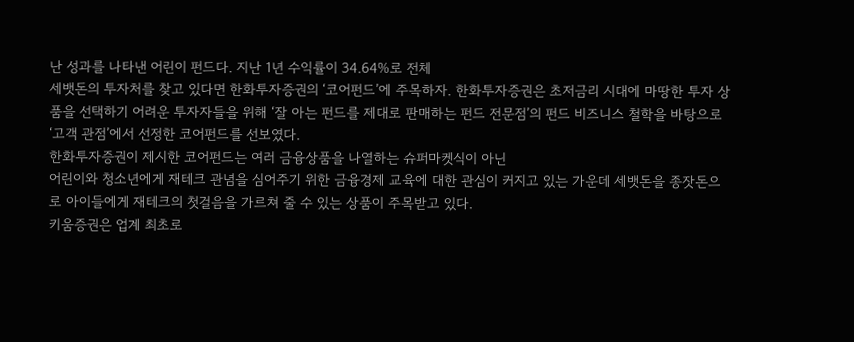난 성과를 나타낸 어린이 펀드다. 지난 1년 수익률이 34.64%로 전체
세뱃돈의 투자처를 찾고 있다면 한화투자증권의 ‘코어펀드’에 주목하자. 한화투자증권은 초저금리 시대에 마땅한 투자 상품을 선택하기 어려운 투자자들을 위해 ‘잘 아는 펀드를 제대로 판매하는 펀드 전문점’의 펀드 비즈니스 철학을 바탕으로 ‘고객 관점’에서 선정한 코어펀드를 선보였다.
한화투자증권이 제시한 코어펀드는 여러 금융상품을 나열하는 슈퍼마켓식이 아닌
어린이와 청소년에게 재테크 관념을 심어주기 위한 금융경제 교육에 대한 관심이 커지고 있는 가운데 세뱃돈을 종잣돈으로 아이들에게 재테크의 첫걸음을 가르쳐 줄 수 있는 상품이 주목받고 있다.
키움증권은 업계 최초로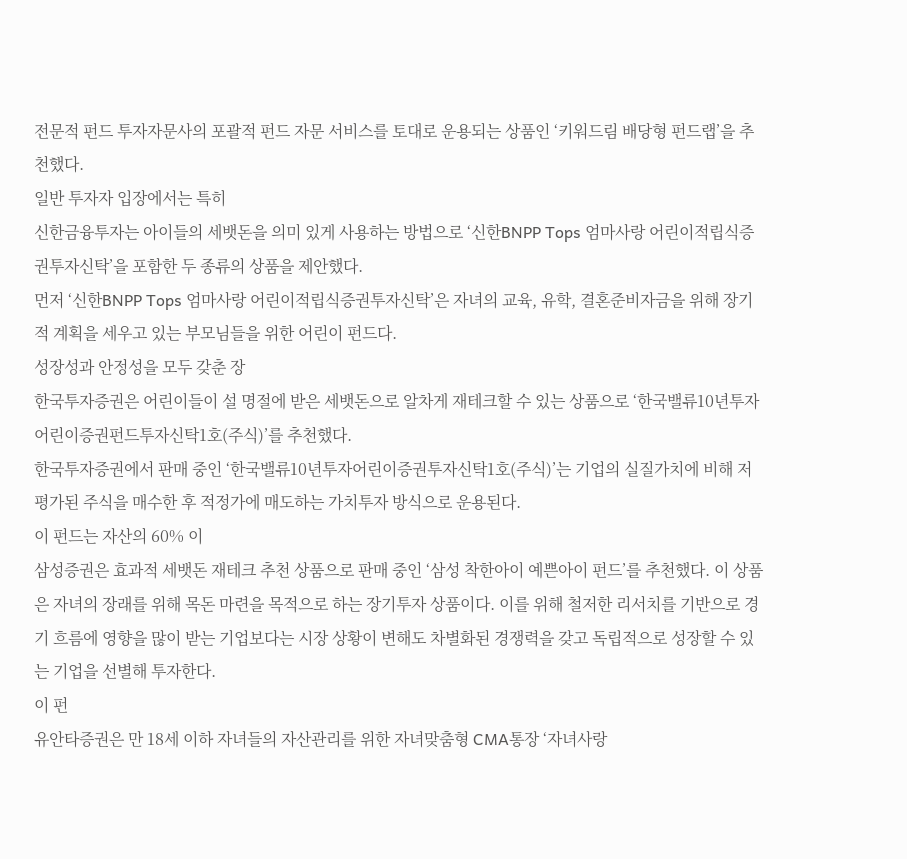전문적 펀드 투자자문사의 포괄적 펀드 자문 서비스를 토대로 운용되는 상품인 ‘키워드림 배당형 펀드랩’을 추천했다.
일반 투자자 입장에서는 특히
신한금융투자는 아이들의 세뱃돈을 의미 있게 사용하는 방법으로 ‘신한BNPP Tops 엄마사랑 어린이적립식증권투자신탁’을 포함한 두 종류의 상품을 제안했다.
먼저 ‘신한BNPP Tops 엄마사랑 어린이적립식증권투자신탁’은 자녀의 교육, 유학, 결혼준비자금을 위해 장기적 계획을 세우고 있는 부모님들을 위한 어린이 펀드다.
성장성과 안정성을 모두 갖춘 장
한국투자증권은 어린이들이 설 명절에 받은 세뱃돈으로 알차게 재테크할 수 있는 상품으로 ‘한국밸류10년투자어린이증권펀드투자신탁1호(주식)’를 추천했다.
한국투자증권에서 판매 중인 ‘한국밸류10년투자어린이증권투자신탁1호(주식)’는 기업의 실질가치에 비해 저평가된 주식을 매수한 후 적정가에 매도하는 가치투자 방식으로 운용된다.
이 펀드는 자산의 60% 이
삼성증권은 효과적 세뱃돈 재테크 추천 상품으로 판매 중인 ‘삼성 착한아이 예쁜아이 펀드’를 추천했다. 이 상품은 자녀의 장래를 위해 목돈 마련을 목적으로 하는 장기투자 상품이다. 이를 위해 철저한 리서치를 기반으로 경기 흐름에 영향을 많이 받는 기업보다는 시장 상황이 변해도 차별화된 경쟁력을 갖고 독립적으로 성장할 수 있는 기업을 선별해 투자한다.
이 펀
유안타증권은 만 18세 이하 자녀들의 자산관리를 위한 자녀맞춤형 CMA통장 ‘자녀사랑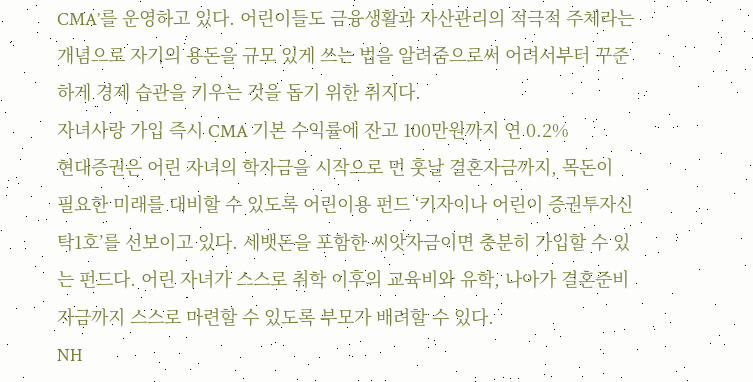CMA’를 운영하고 있다. 어린이들도 금융생활과 자산관리의 적극적 주체라는 개념으로 자기의 용돈을 규모 있게 쓰는 법을 알려줌으로써 어려서부터 꾸준하게 경제 습관을 키우는 것을 돕기 위한 취지다.
자녀사랑 가입 즉시 CMA 기본 수익률에 잔고 100만원까지 연 0.2%
현대증권은 어린 자녀의 학자금을 시작으로 먼 훗날 결혼자금까지, 목돈이 필요한 미래를 대비할 수 있도록 어린이용 펀드 ‘키자이나 어린이 증권투자신탁1호’를 선보이고 있다. 세뱃돈을 포함한 씨앗자금이면 충분히 가입할 수 있는 펀드다. 어린 자녀가 스스로 취학 이후의 교육비와 유학, 나아가 결혼준비 자금까지 스스로 마련할 수 있도록 부모가 배려할 수 있다.
NH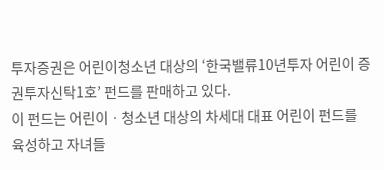투자증권은 어린이청소년 대상의 ‘한국밸류10년투자 어린이 증권투자신탁1호’ 펀드를 판매하고 있다.
이 펀드는 어린이ㆍ청소년 대상의 차세대 대표 어린이 펀드를 육성하고 자녀들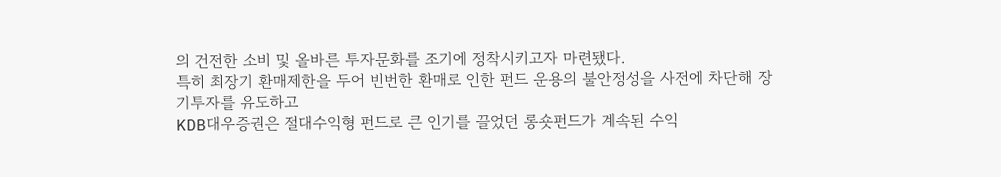의 건전한 소비 및 올바른 투자문화를 조기에 정착시키고자 마련됐다.
특히 최장기 환매제한을 두어 빈번한 환매로 인한 펀드 운용의 불안정성을 사전에 차단해 장기투자를 유도하고
KDB대우증권은 절대수익형 펀드로 큰 인기를 끌었던 롱숏펀드가 계속된 수익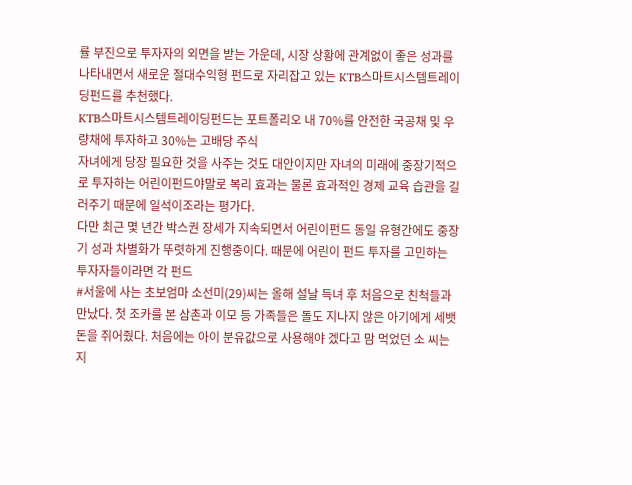률 부진으로 투자자의 외면을 받는 가운데, 시장 상황에 관계없이 좋은 성과를 나타내면서 새로운 절대수익형 펀드로 자리잡고 있는 KTB스마트시스템트레이딩펀드를 추천했다.
KTB스마트시스템트레이딩펀드는 포트폴리오 내 70%를 안전한 국공채 및 우량채에 투자하고 30%는 고배당 주식
자녀에게 당장 필요한 것을 사주는 것도 대안이지만 자녀의 미래에 중장기적으로 투자하는 어린이펀드야말로 복리 효과는 물론 효과적인 경제 교육 습관을 길러주기 때문에 일석이조라는 평가다.
다만 최근 몇 년간 박스권 장세가 지속되면서 어린이펀드 동일 유형간에도 중장기 성과 차별화가 뚜렷하게 진행중이다. 때문에 어린이 펀드 투자를 고민하는 투자자들이라면 각 펀드
#서울에 사는 초보엄마 소선미(29)씨는 올해 설날 득녀 후 처음으로 친척들과 만났다. 첫 조카를 본 삼촌과 이모 등 가족들은 돌도 지나지 않은 아기에게 세뱃돈을 쥐어줬다. 처음에는 아이 분유값으로 사용해야 겠다고 맘 먹었던 소 씨는 지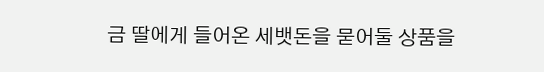금 딸에게 들어온 세뱃돈을 묻어둘 상품을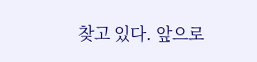찾고 있다. 앞으로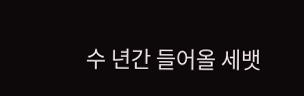수 년간 들어올 세뱃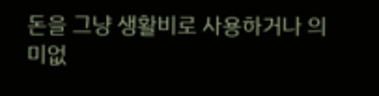돈을 그냥 생활비로 사용하거나 의미없